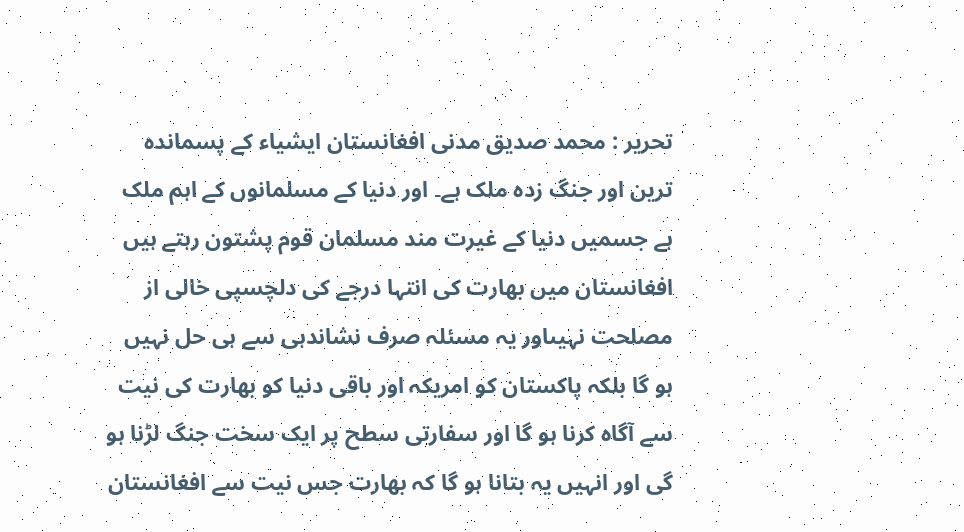تحریر : محمد صدیق مدنی افغانستان ایشیاء کے پسماندہ ترین اور جنگ زدہ ملک ہے۔ اور دنیا کے مسلمانوں کے اہم ملک ہے جسمیں دنیا کے غیرت مند مسلمان قوم پشتون رہتے ہیں افغانستان میں بھارت کی انتہا درجے کی دلچسپی خالی از مصلحت نہیںاور یہ مسئلہ صرف نشاندہی سے ہی حل نہیں ہو گا بلکہ پاکستان کو امریکہ اور باقی دنیا کو بھارت کی نیت سے آگاہ کرنا ہو گا اور سفارتی سطح پر ایک سخت جنگ لڑنا ہو گی اور انہیں یہ بتانا ہو گا کہ بھارت جس نیت سے افغانستان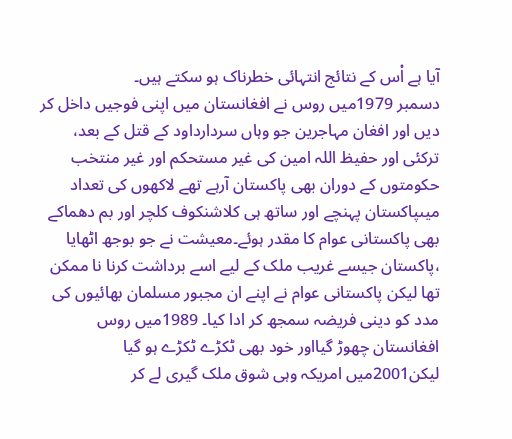آیا ہے اْس کے نتائج انتہائی خطرناک ہو سکتے ہیں۔
دسمبر 1979میں روس نے افغانستان میں اپنی فوجیں داخل کر دیں اور افغان مہاجرین جو وہاں سردارداود کے قتل کے بعد، ترکئی اور حفیظ اللہ امین کی غیر مستحکم اور غیر منتخب حکومتوں کے دوران بھی پاکستان آرہے تھے لاکھوں کی تعداد میںپاکستان پہنچے اور ساتھ ہی کلاشنکوف کلچر اور بم دھماکے بھی پاکستانی عوام کا مقدر ہوئے۔معیشت نے جو بوجھ اٹھایا ،پاکستان جیسے غریب ملک کے لیے اسے برداشت کرنا نا ممکن تھا لیکن پاکستانی عوام نے اپنے ان مجبور مسلمان بھائیوں کی مدد کو دینی فریضہ سمجھ کر ادا کیا۔ 1989میں روس افغانستان چھوڑ گیااور خود بھی ٹکڑے ٹکڑے ہو گیا
لیکن2001میں امریکہ وہی شوق ملک گیری لے کر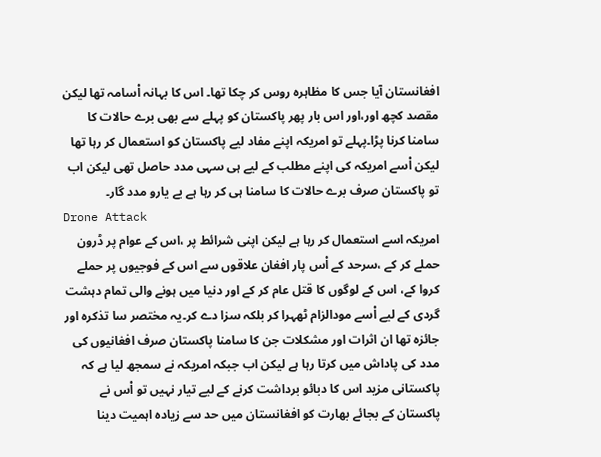افغانستان آیا جس کا مظاہرہ روس کر چکا تھا۔ اس کا بہانہ اْسامہ تھا لیکن مقصد کچھ اور،اور اس بار پھر پاکستان کو پہلے سے بھی برے حالات کا سامنا کرنا پڑا۔پہلے تو امریکہ اپنے مفاد لیے پاکستان کو استعمال کر رہا تھا لیکن اْسے امریکہ کی اپنے مطلب کے لیے ہی سہی مدد حاصل تھی لیکن اب تو پاکستان صرف برے حالات کا سامنا ہی کر رہا ہے بے یارو مدد گار۔
Drone Attack
امریکہ اسے استعمال کر رہا ہے لیکن اپنی شرائط پر ،اس کے عوام پر ڈرون حملے کر کے ،سرحد کے اْس پار افغان علاقوں سے اس کے فوجیوں پر حملے کروا کے، اس کے لوگوں کا قتل عام کر کے اور دنیا میں ہونے والی تمام دہشت گردی کے لیے اْسے مودالزام ٹھہرا کر بلکہ سزا دے کر۔یہ مختصر سا تذکرہ اور جائزہ تھا ان اثرات اور مشکلات جن کا سامنا پاکستان صرف افغانیوں کی مدد کی پاداش میں کرتا رہا ہے لیکن اب جبکہ امریکہ نے سمجھ لیا ہے کہ پاکستانی مزید اس کا دبائو برداشت کرنے کے لیے تیار نہیں تو اْس نے پاکستان کے بجائے بھارت کو افغانستان میں حد سے زیادہ اہمیت دینا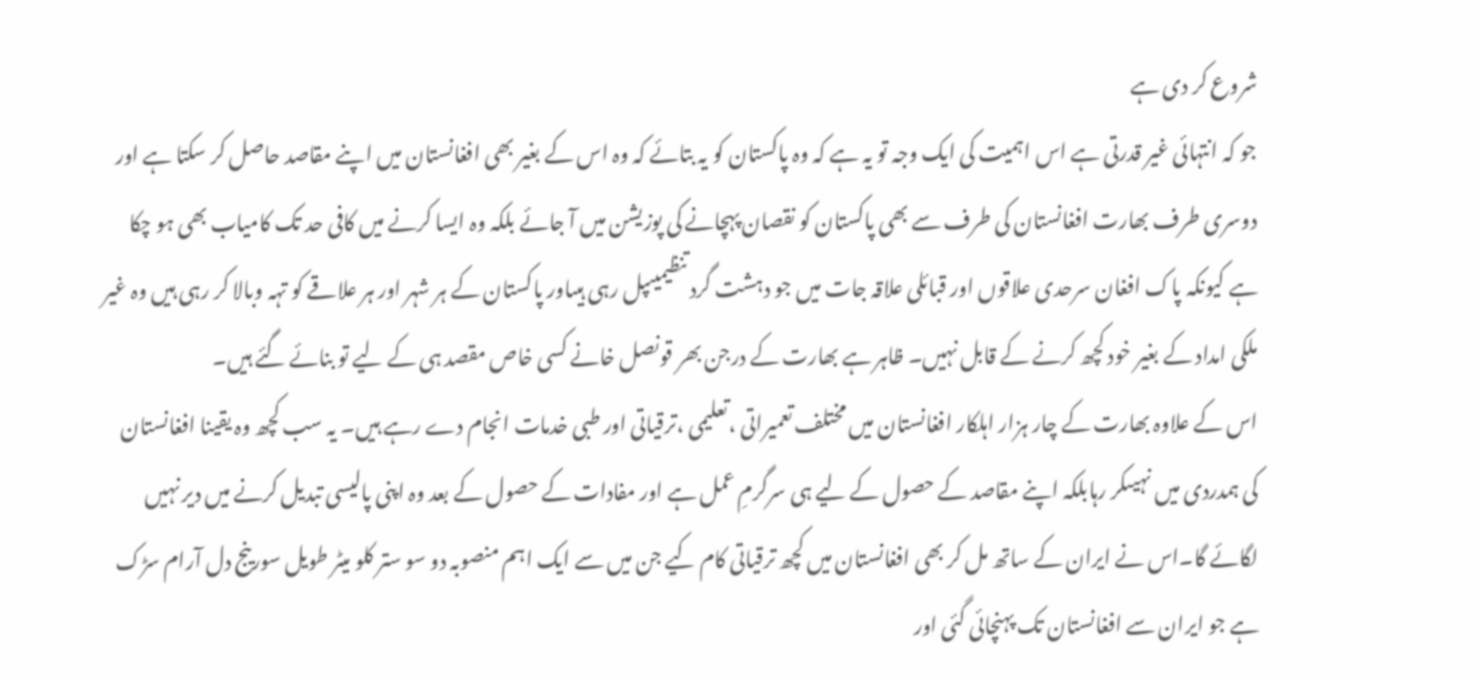شروع کر دی ہے
جو کہ انتہائی غیر قدرتی ہے اس اہمیت کی ایک وجہ تو یہ ہے کہ وہ پاکستان کو یہ بتائے کہ وہ اس کے بغیر بھی افغانستان میں اپنے مقاصد حاصل کر سکتا ہے اور دوسری طرف بھارت افغانستان کی طرف سے بھی پاکستان کو نقصان پہچانے کی پوزیشن میں آ جائے بلکہ وہ ایسا کرنے میں کافی حد تک کامیاب بھی ہو چکا ہے کیونکہ پاک افغان سرحدی علاقوں اور قبائلی علاقہ جات میں جو دہشت گرد تنظیمیںپل رہی ہیںاور پاکستان کے ہر شہر اور ہر علاقے کو تہہ وبالا کر رہی ہیں وہ غیر ملکی امداد کے بغیر خود کچھ کرنے کے قابل نہیں۔ ظاہر ہے بھارت کے درجن بھر قونصل خانے کسی خاص مقصد ہی کے لیے تو بنائے گئے ہیں۔
اس کے علاوہ بھارت کے چار ہزار اہلکار افغانستان میں مختلف تعمیراتی ،تعلیمی ،ترقیاتی اور طبی خدمات انجام دے رہے ہیں۔ یہ سب کچھ وہ یقینا افغانستان کی ہمدردی میں نہیںکر رہابلکہ اپنے مقاصد کے حصول کے لیے ہی سرگرمِ عمل ہے اور مفادات کے حصول کے بعد وہ اپنی پالیسی تبدیل کرنے میں دیر نہیں لگائے گا۔اس نے ایران کے ساتھ مل کر بھی افغانستان میں کچھ ترقیاتی کام کیے جن میں سے ایک اہم منصوبہ دو سو ستر کلو میٹر طویل سورینج دل آرام سڑک ہے جو ایران سے افغانستان تک پہنچائی گئی اور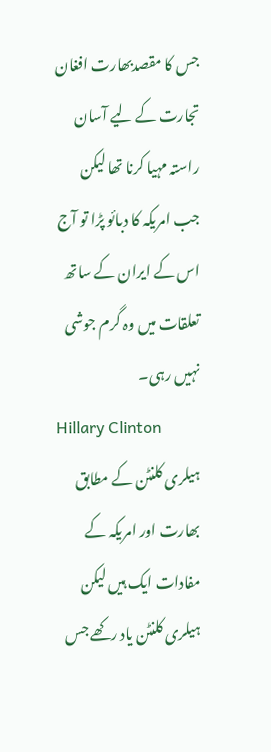جس کا مقصدبھارت افغان تجارت کے لیے آسان راستہ مہیا کرنا تھا لیکن جب امریکہ کا دبائو پڑا تو آج اس کے ایران کے ساتھ تعلقات میں وہ گرم جوشی نہیں رہی۔
Hillary Clinton
ہیلری کلنٹن کے مطابق بھارت اور امریکہ کے مفادات ایک ہیں لیکن ہیلری کلنٹن یاد رکھے جس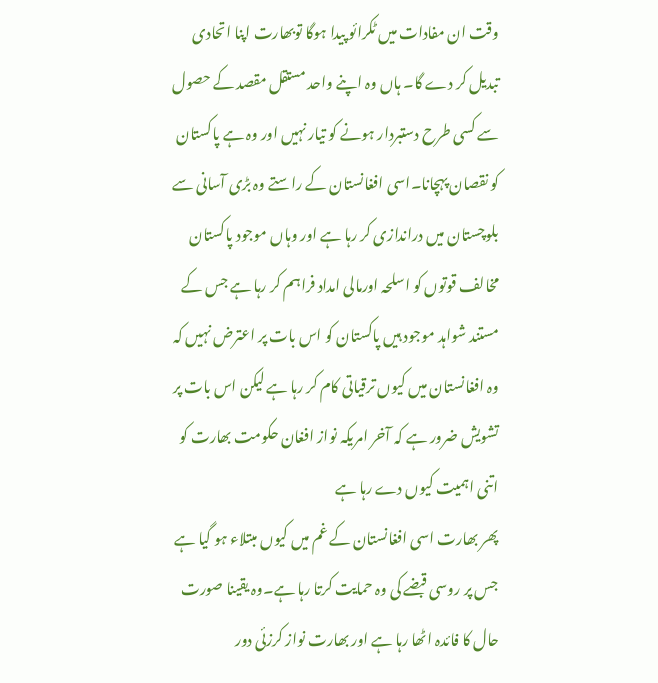وقت ان مفادات میں ٹکرائو پیدا ہوگا توبھارت اپنا اتحادی تبدیل کر دے گا۔ ہاں وہ اپنے واحد مستقل مقصد کے حصول سے کسی طرح دستبردار ہونے کو تیار نہیں اور وہ ہے پاکستان کو نقصان پہچانا۔اسی افغانستان کے راستے وہ بڑی آسانی سے بلوچستان میں دراندازی کر رہا ہے اور وہاں موجود پاکستان مخالف قوتوں کو اسلحہ اورمالی امداد فراہم کر رہا ہے جس کے مستند شواہد موجود ہیں پاکستان کو اس بات پر اعترض نہیں کہ وہ افغانستان میں کیوں ترقیاتی کام کر رہا ہے لیکن اس بات پر تشویش ضرور ہے کہ آخر امریکہ نواز افغان حکومت بھارت کو اتنی اہمیت کیوں دے رہا ہے
پھر بھارت اسی افغانستان کے غم میں کیوں مبتلاء ہو گیا ہے جس پر روسی قبضے کی وہ حمایت کرتا رہا ہے۔وہ یقینا صورت حال کا فائدہ اٹھا رہا ہے اور بھارت نواز کرزئی دور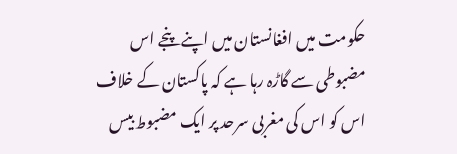حکومت میں افغانستان میں اپنے پنجے اس مضبوطی سے گاڑہ رہا ہے کہ پاکستان کے خلاف اس کو اس کی مغربی سرحد پر ایک مضبوط بیس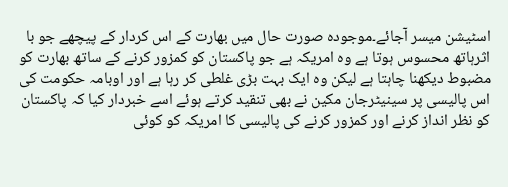اسٹیشن میسر آجائے۔موجودہ صورت حال میں بھارت کے اس کردار کے پیچھے جو با اثرہاتھ محسوس ہوتا ہے وہ امریکہ ہے جو پاکستان کو کمزور کرنے کے ساتھ بھارت کو مضبوط دیکھنا چاہتا ہے لیکن وہ ایک بہت بڑی غلطی کر رہا ہے اور اوبامہ حکومت کی اس پالیسی پر سینیٹرجان مکین نے بھی تنقید کرتے ہوئے اسے خبردار کیا کہ پاکستان کو نظر انداز کرنے اور کمزور کرنے کی پالیسی کا امریکہ کو کوئی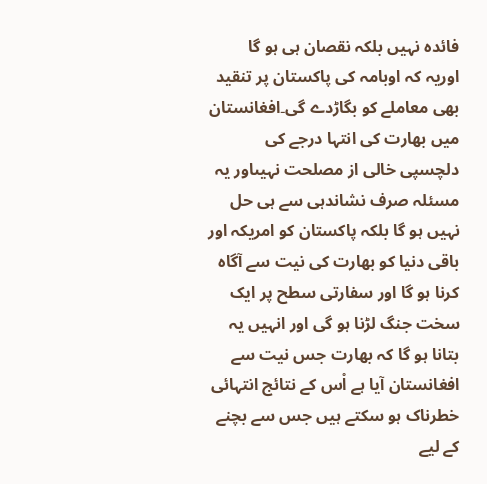فائدہ نہیں بلکہ نقصان ہی ہو گا
اوریہ کہ اوبامہ کی پاکستان پر تنقید بھی معاملے کو بگاڑدے گی۔افغانستان میں بھارت کی انتہا درجے کی دلچسپی خالی از مصلحت نہیںاور یہ مسئلہ صرف نشاندہی سے ہی حل نہیں ہو گا بلکہ پاکستان کو امریکہ اور باقی دنیا کو بھارت کی نیت سے آگاہ کرنا ہو گا اور سفارتی سطح پر ایک سخت جنگ لڑنا ہو گی اور انہیں یہ بتانا ہو گا کہ بھارت جس نیت سے افغانستان آیا ہے اْس کے نتائج انتہائی خطرناک ہو سکتے ہیں جس سے بچنے کے لیے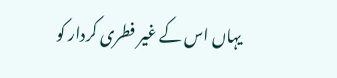یہاں اس کے غیر فطری کردار کو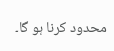محدود کرنا ہو گا۔